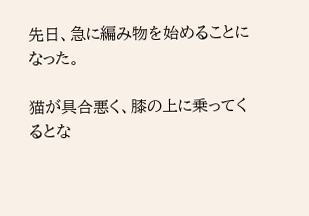先日、急に編み物を始めることになった。

猫が具合悪く、膝の上に乗ってくるとな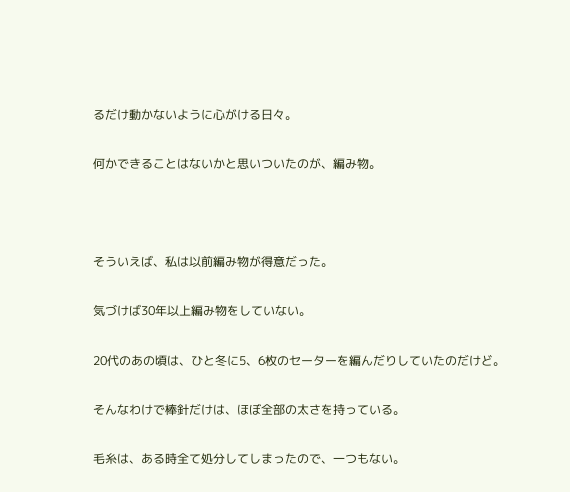るだけ動かないように心がける日々。

何かできることはないかと思いついたのが、編み物。



そういえば、私は以前編み物が得意だった。

気づけば30年以上編み物をしていない。

20代のあの頃は、ひと冬に5、6枚のセーターを編んだりしていたのだけど。

そんなわけで棒針だけは、ほぼ全部の太さを持っている。

毛糸は、ある時全て処分してしまったので、一つもない。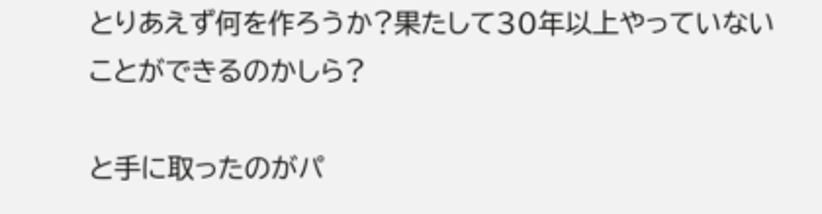とりあえず何を作ろうか?果たして30年以上やっていないことができるのかしら?

と手に取ったのがパ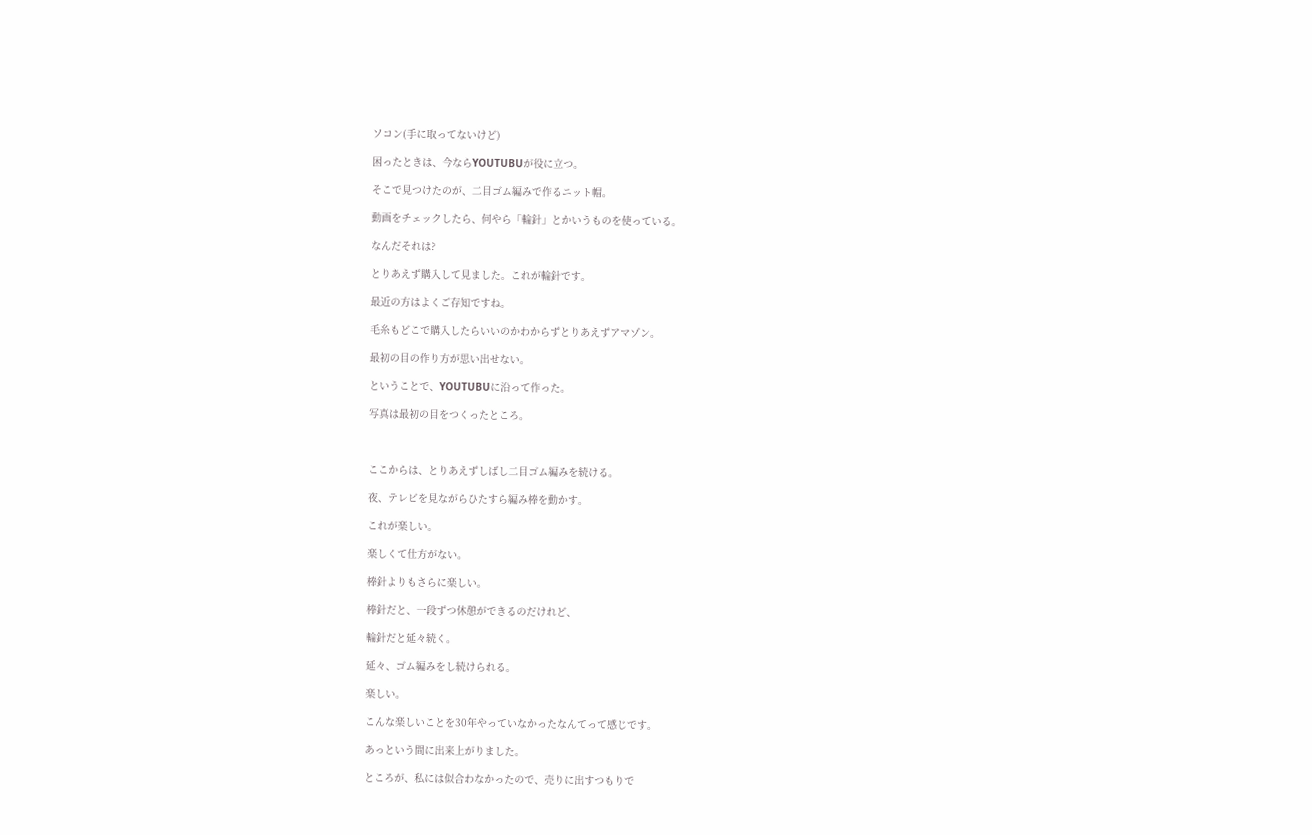ソコン(手に取ってないけど)

困ったときは、今ならYOUTUBUが役に立つ。

そこで見つけたのが、二目ゴム編みで作るニット帽。

動画をチェックしたら、何やら「輪針」とかいうものを使っている。

なんだそれは?

とりあえず購入して見ました。これが輪針です。

最近の方はよくご存知ですね。

毛糸もどこで購入したらいいのかわからずとりあえずアマゾン。

最初の目の作り方が思い出せない。

ということで、YOUTUBUに沿って作った。

写真は最初の目をつくったところ。



ここからは、とりあえずしばし二目ゴム編みを続ける。

夜、テレビを見ながらひたすら編み棒を動かす。

これが楽しい。

楽しくて仕方がない。

棒針よりもさらに楽しい。

棒針だと、一段ずつ休憩ができるのだけれど、

輪針だと延々続く。

延々、ゴム編みをし続けられる。

楽しい。

こんな楽しいことを30年やっていなかったなんてって感じです。

あっという間に出来上がりました。

ところが、私には似合わなかったので、売りに出すつもりで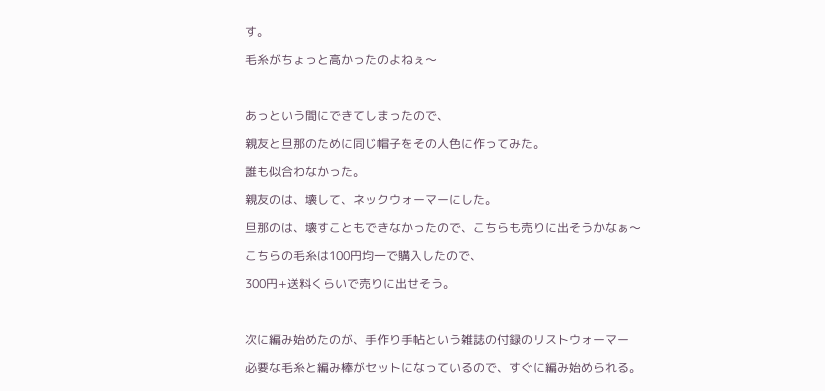す。

毛糸がちょっと高かったのよねぇ〜



あっという間にできてしまったので、

親友と旦那のために同じ帽子をその人色に作ってみた。

誰も似合わなかった。

親友のは、壊して、ネックウォーマーにした。

旦那のは、壊すこともできなかったので、こちらも売りに出そうかなぁ〜

こちらの毛糸は100円均一で購入したので、

300円+送料くらいで売りに出せそう。



次に編み始めたのが、手作り手帖という雑誌の付録のリストウォーマー

必要な毛糸と編み棒がセットになっているので、すぐに編み始められる。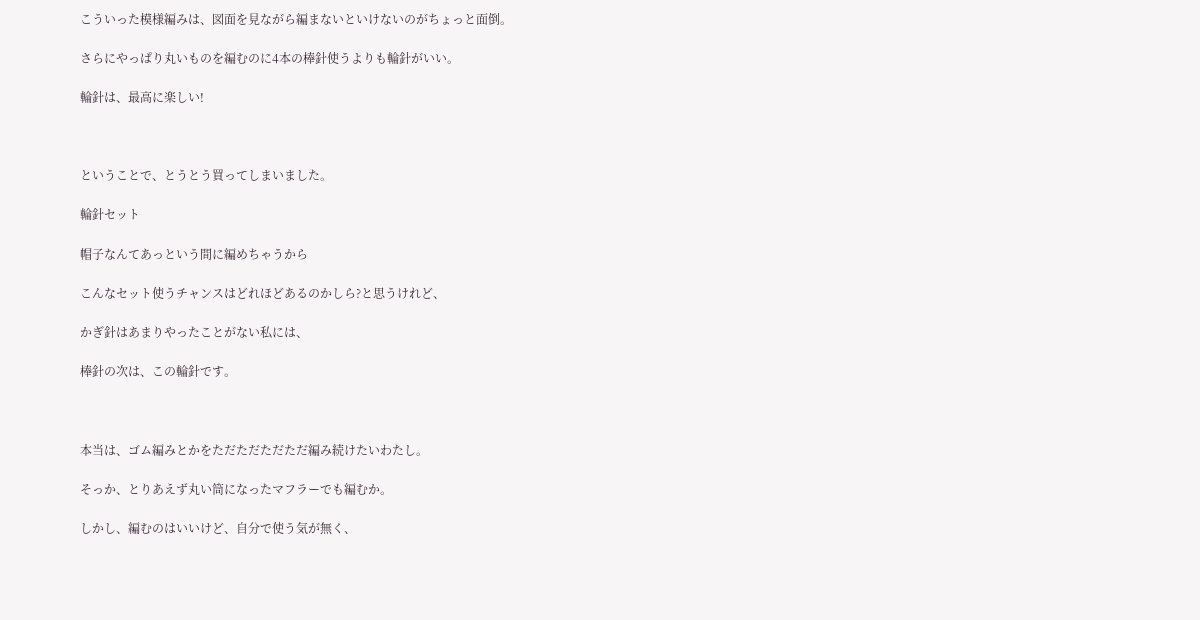こういった模様編みは、図面を見ながら編まないといけないのがちょっと面倒。

さらにやっぱり丸いものを編むのに4本の棒針使うよりも輪針がいい。

輪針は、最高に楽しい!



ということで、とうとう買ってしまいました。

輪針セット

帽子なんてあっという間に編めちゃうから

こんなセット使うチャンスはどれほどあるのかしら?と思うけれど、

かぎ針はあまりやったことがない私には、

棒針の次は、この輪針です。



本当は、ゴム編みとかをただただただただ編み続けたいわたし。

そっか、とりあえず丸い筒になったマフラーでも編むか。

しかし、編むのはいいけど、自分で使う気が無く、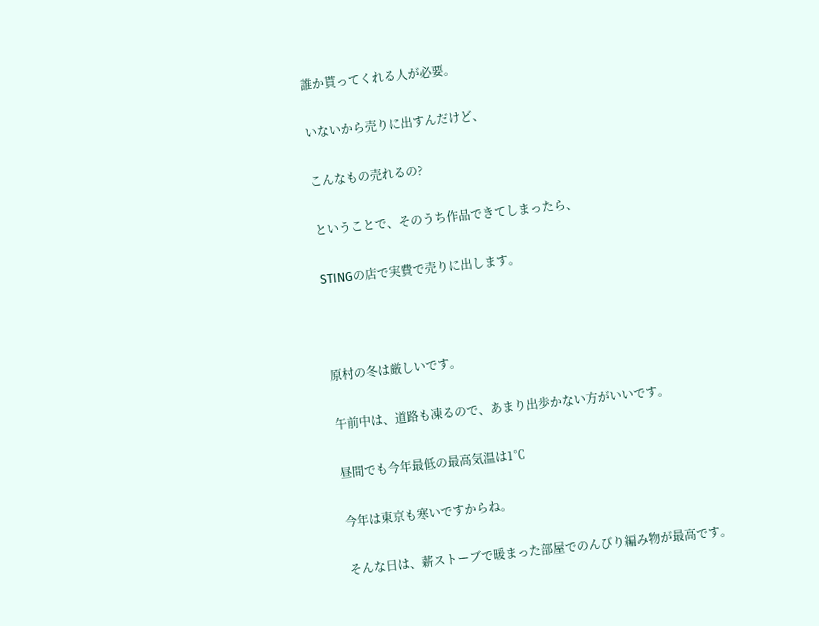誰か貰ってくれる人が必要。

いないから売りに出すんだけど、

こんなもの売れるの?

ということで、そのうち作品できてしまったら、

STINGの店で実費で売りに出します。



原村の冬は厳しいです。

午前中は、道路も凍るので、あまり出歩かない方がいいです。

昼間でも今年最低の最高気温は1℃

今年は東京も寒いですからね。

そんな日は、薪ストーブで暖まった部屋でのんびり編み物が最高です。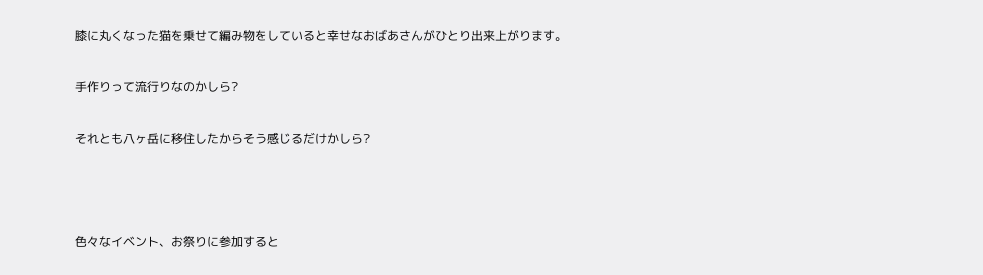膝に丸くなった猫を乗せて編み物をしていると幸せなおばあさんがひとり出来上がります。

手作りって流行りなのかしら?

それとも八ヶ岳に移住したからそう感じるだけかしら?



色々なイベント、お祭りに参加すると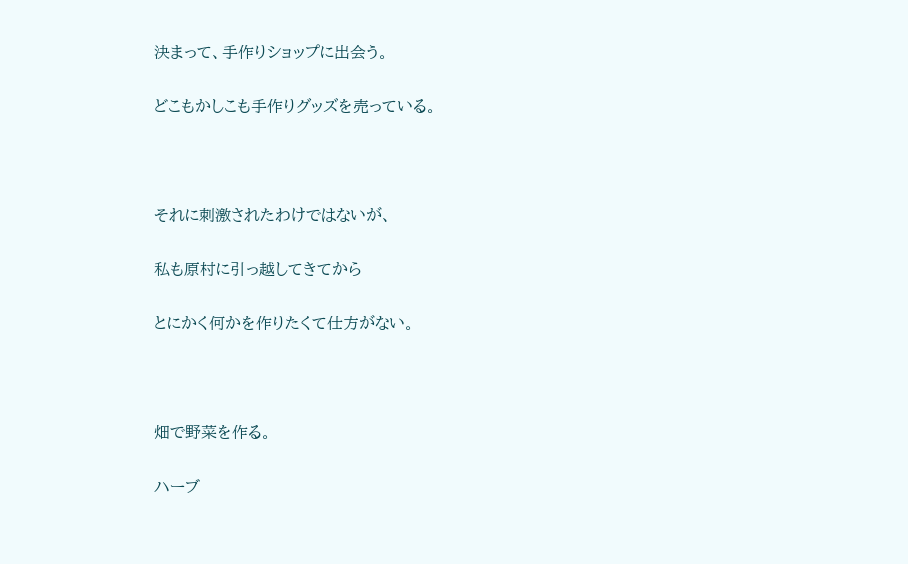決まって、手作りショップに出会う。

どこもかしこも手作りグッズを売っている。



それに刺激されたわけではないが、

私も原村に引っ越してきてから

とにかく何かを作りたくて仕方がない。



畑で野菜を作る。

ハーブ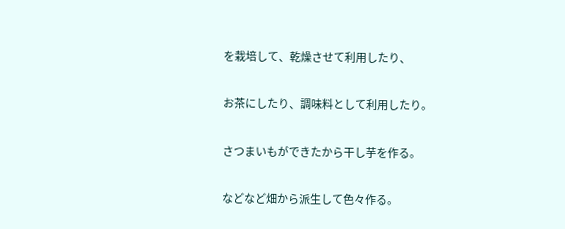を栽培して、乾燥させて利用したり、

お茶にしたり、調味料として利用したり。

さつまいもができたから干し芋を作る。

などなど畑から派生して色々作る。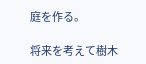庭を作る。

将来を考えて樹木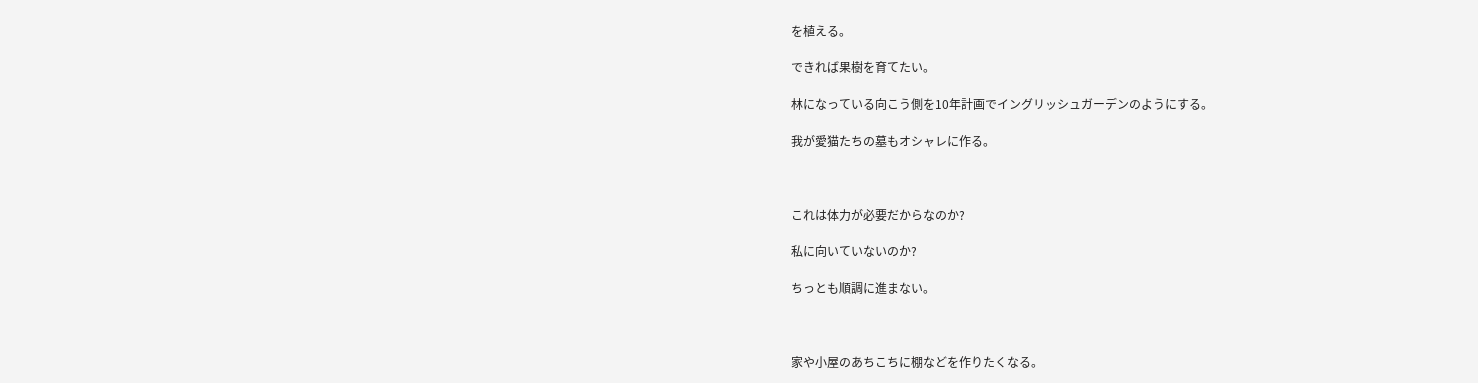を植える。

できれば果樹を育てたい。

林になっている向こう側を10年計画でイングリッシュガーデンのようにする。

我が愛猫たちの墓もオシャレに作る。



これは体力が必要だからなのか?

私に向いていないのか?

ちっとも順調に進まない。



家や小屋のあちこちに棚などを作りたくなる。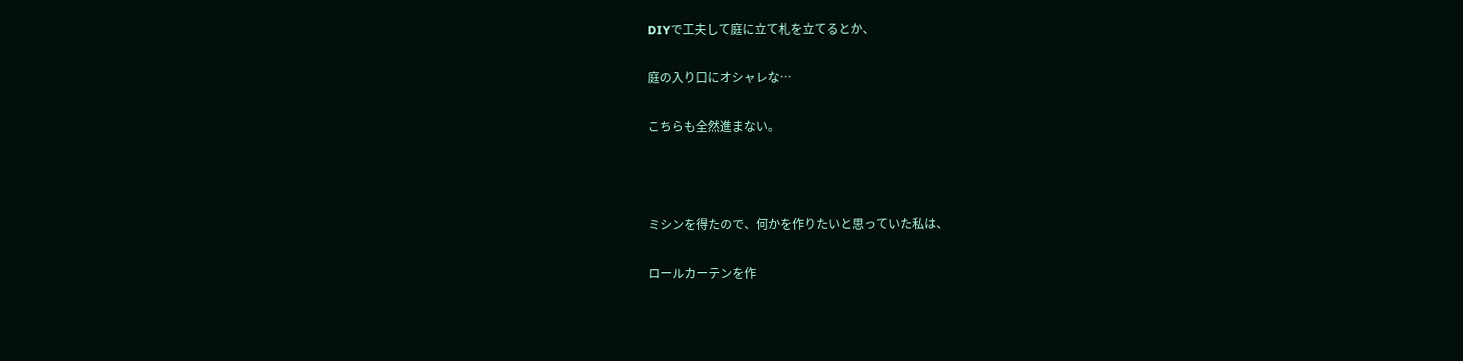DIYで工夫して庭に立て札を立てるとか、

庭の入り口にオシャレな…

こちらも全然進まない。



ミシンを得たので、何かを作りたいと思っていた私は、

ロールカーテンを作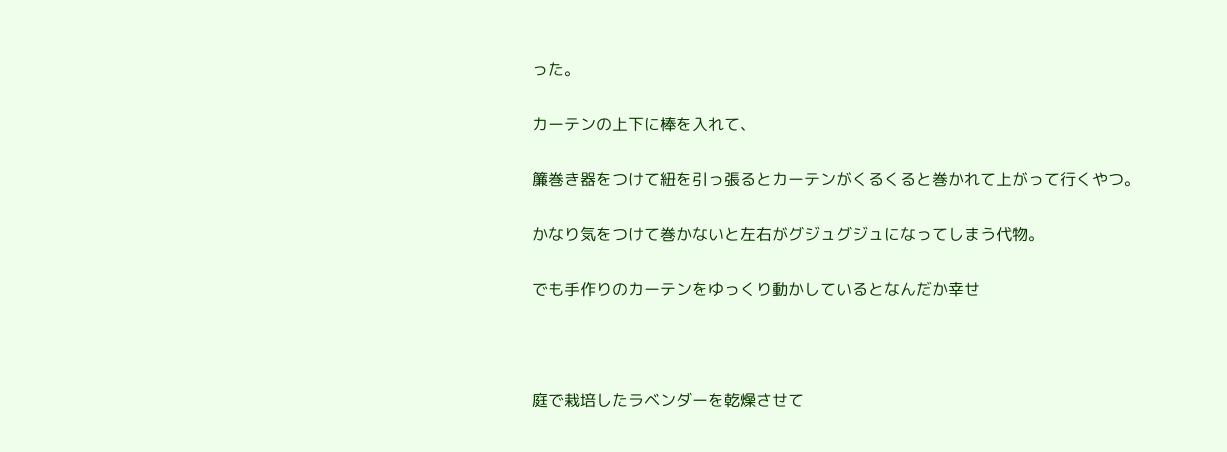った。

カーテンの上下に棒を入れて、

簾巻き器をつけて紐を引っ張るとカーテンがくるくると巻かれて上がって行くやつ。

かなり気をつけて巻かないと左右がグジュグジュになってしまう代物。

でも手作りのカーテンをゆっくり動かしているとなんだか幸せ



庭で栽培したラベンダーを乾燥させて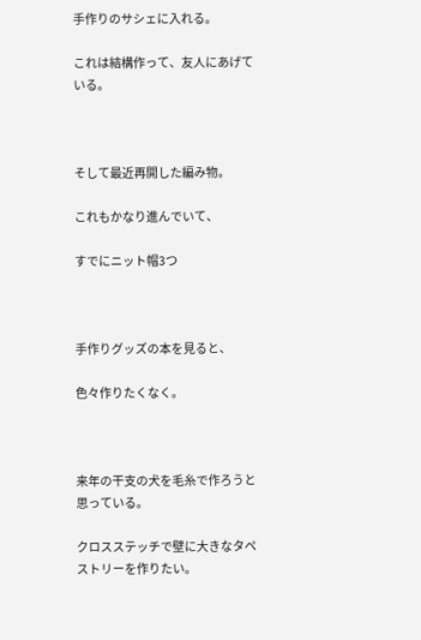手作りのサシェに入れる。

これは結構作って、友人にあげている。



そして最近再開した編み物。

これもかなり進んでいて、

すでにニット帽3つ



手作りグッズの本を見ると、

色々作りたくなく。



来年の干支の犬を毛糸で作ろうと思っている。

クロスステッチで壁に大きなタペストリーを作りたい。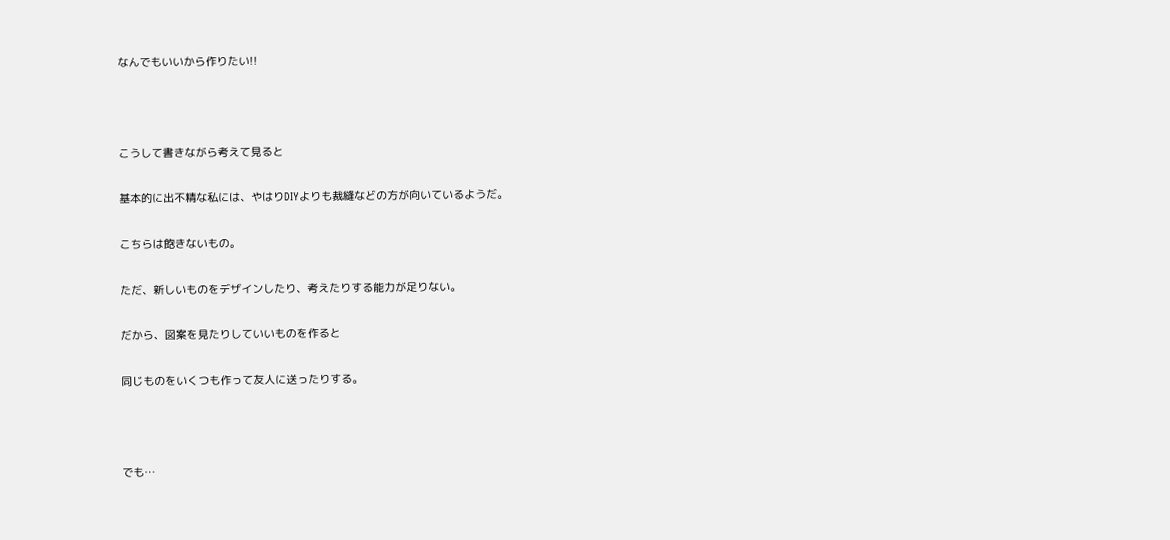なんでもいいから作りたい!!



こうして書きながら考えて見ると

基本的に出不精な私には、やはりDIYよりも裁縫などの方が向いているようだ。

こちらは飽きないもの。

ただ、新しいものをデザインしたり、考えたりする能力が足りない。

だから、図案を見たりしていいものを作ると

同じものをいくつも作って友人に送ったりする。



でも…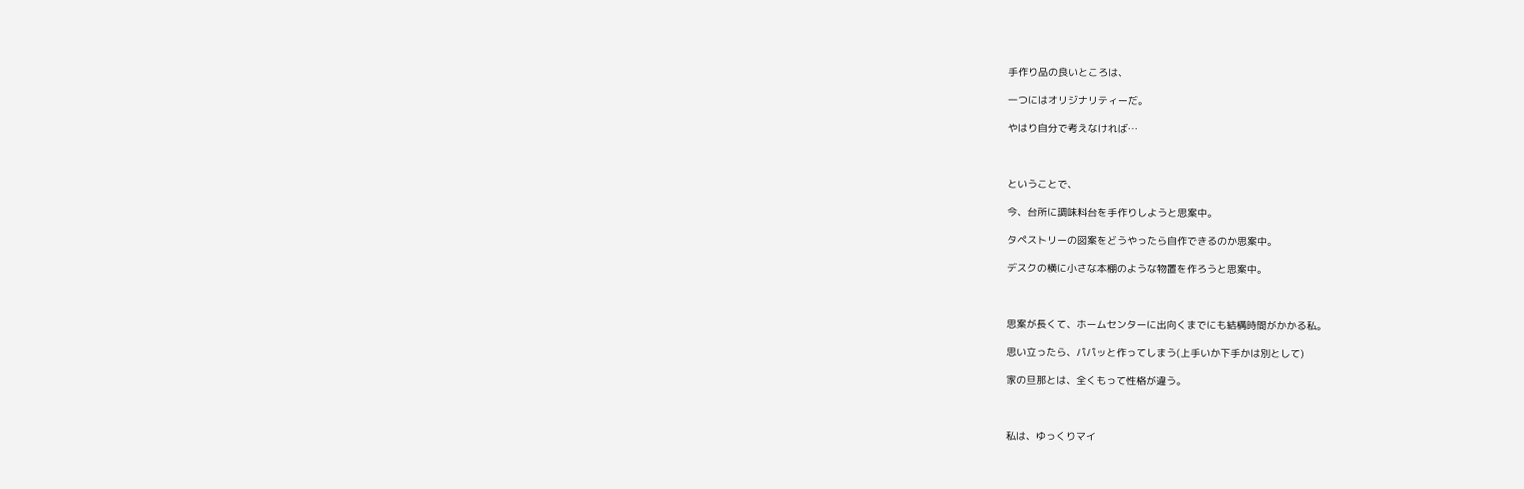手作り品の良いところは、

一つにはオリジナリティーだ。

やはり自分で考えなければ…



ということで、

今、台所に調味料台を手作りしようと思案中。

タペストリーの図案をどうやったら自作できるのか思案中。

デスクの横に小さな本棚のような物置を作ろうと思案中。



思案が長くて、ホームセンターに出向くまでにも結構時間がかかる私。

思い立ったら、パパッと作ってしまう(上手いか下手かは別として)

家の旦那とは、全くもって性格が違う。



私は、ゆっくりマイ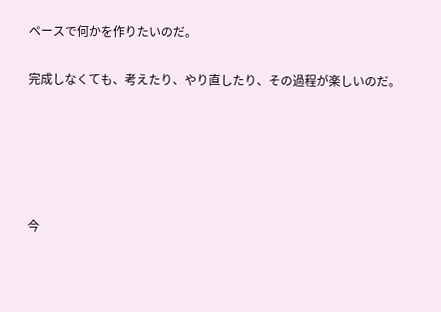ペースで何かを作りたいのだ。

完成しなくても、考えたり、やり直したり、その過程が楽しいのだ。





今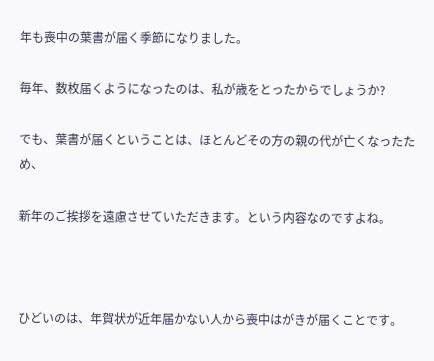年も喪中の葉書が届く季節になりました。

毎年、数枚届くようになったのは、私が歳をとったからでしょうか?

でも、葉書が届くということは、ほとんどその方の親の代が亡くなったため、

新年のご挨拶を遠慮させていただきます。という内容なのですよね。



ひどいのは、年賀状が近年届かない人から喪中はがきが届くことです。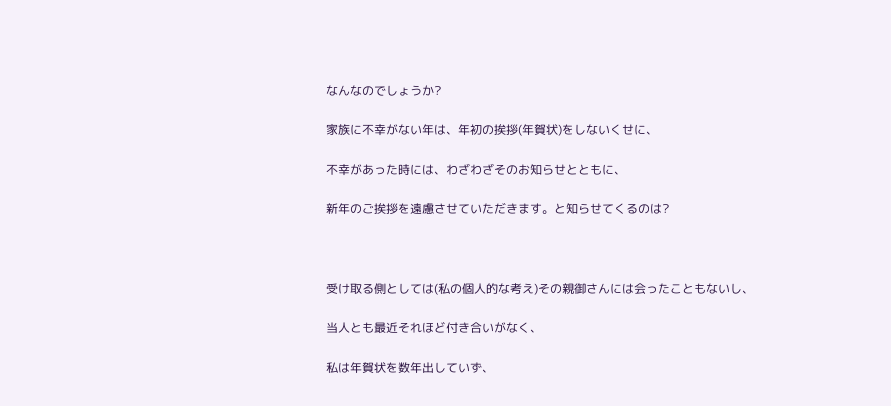なんなのでしょうか?

家族に不幸がない年は、年初の挨拶(年賀状)をしないくせに、

不幸があった時には、わざわざそのお知らせとともに、

新年のご挨拶を遠慮させていただきます。と知らせてくるのは?



受け取る側としては(私の個人的な考え)その親御さんには会ったこともないし、

当人とも最近それほど付き合いがなく、

私は年賀状を数年出していず、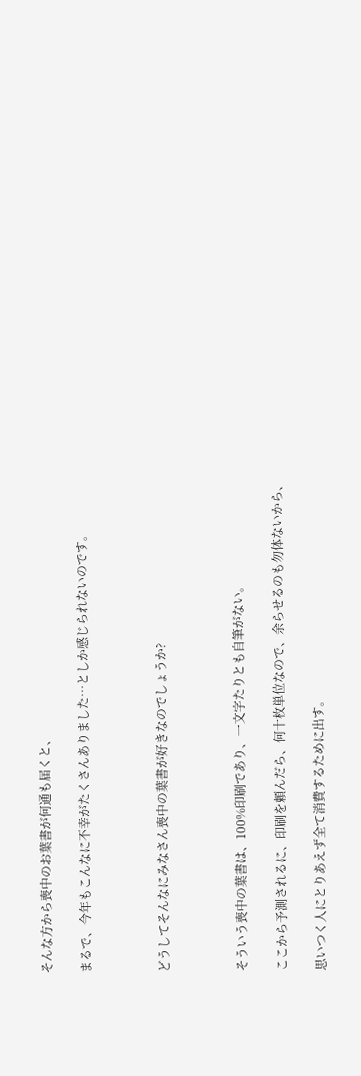そんな方から喪中のお葉書が何通も届くと、

まるで、今年もこんなに不幸がたくさんありました…としか感じられないのです。



どうしてそんなにみなさん喪中の葉書が好きなのでしょうか?



そういう喪中の葉書は、100%印刷であり、一文字たりとも自筆がない。

ここから予測されるに、印刷を頼んだら、何十枚単位なので、余らせるのも勿体ないから、

思いつく人にとりあえず全て消費するために出す。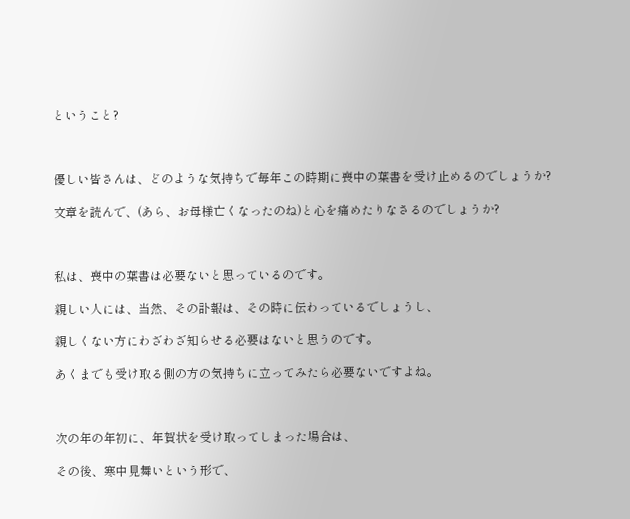ということ?



優しい皆さんは、どのような気持ちで毎年この時期に喪中の葉書を受け止めるのでしょうか?

文章を読んで、(あら、お母様亡くなったのね)と心を痛めたりなさるのでしょうか?



私は、喪中の葉書は必要ないと思っているのです。

親しい人には、当然、その訃報は、その時に伝わっているでしょうし、

親しくない方にわざわざ知らせる必要はないと思うのです。

あくまでも受け取る側の方の気持ちに立ってみたら必要ないですよね。



次の年の年初に、年賀状を受け取ってしまった場合は、

その後、寒中見舞いという形で、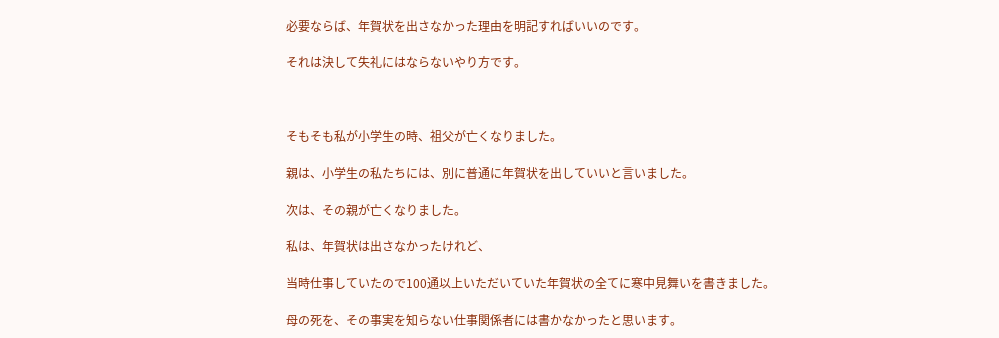必要ならば、年賀状を出さなかった理由を明記すればいいのです。

それは決して失礼にはならないやり方です。



そもそも私が小学生の時、祖父が亡くなりました。

親は、小学生の私たちには、別に普通に年賀状を出していいと言いました。

次は、その親が亡くなりました。

私は、年賀状は出さなかったけれど、

当時仕事していたので100通以上いただいていた年賀状の全てに寒中見舞いを書きました。

母の死を、その事実を知らない仕事関係者には書かなかったと思います。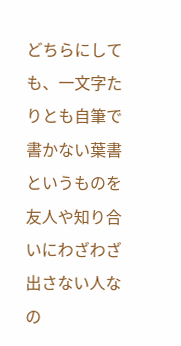どちらにしても、一文字たりとも自筆で書かない葉書というものを友人や知り合いにわざわざ出さない人なの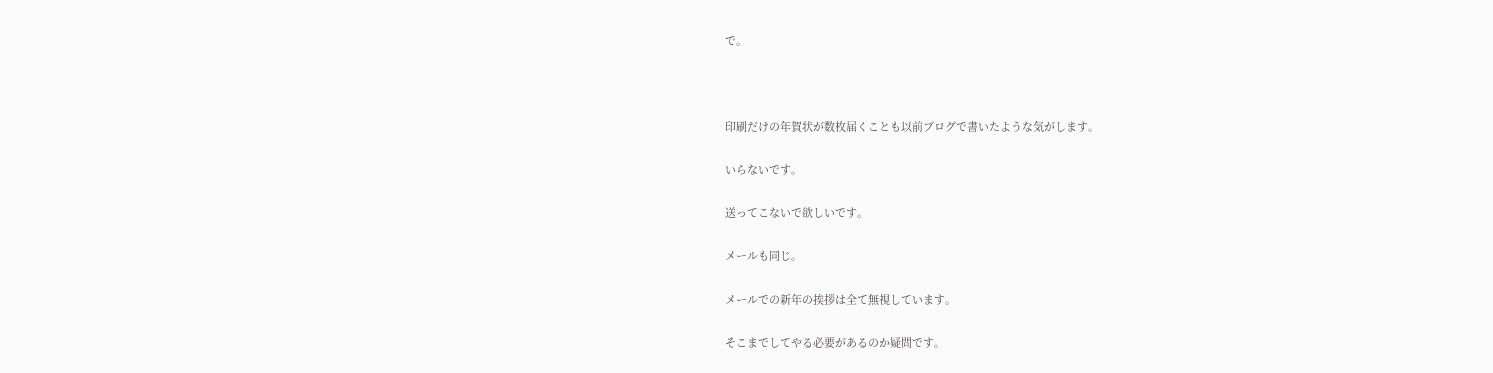で。



印刷だけの年賀状が数枚届くことも以前ブログで書いたような気がします。

いらないです。

送ってこないで欲しいです。

メールも同じ。

メールでの新年の挨拶は全て無視しています。

そこまでしてやる必要があるのか疑問です。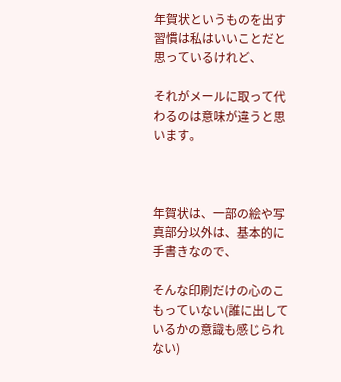年賀状というものを出す習慣は私はいいことだと思っているけれど、

それがメールに取って代わるのは意味が違うと思います。



年賀状は、一部の絵や写真部分以外は、基本的に手書きなので、

そんな印刷だけの心のこもっていない(誰に出しているかの意識も感じられない)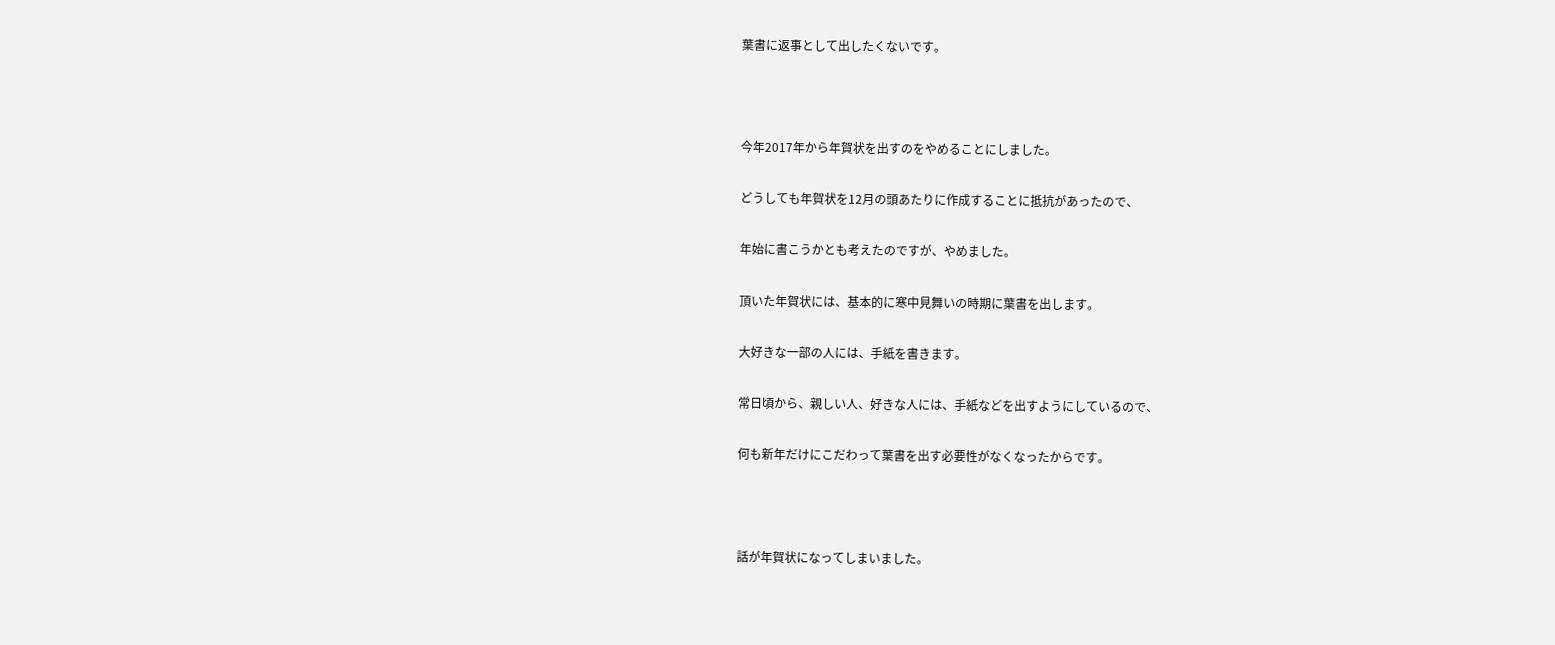葉書に返事として出したくないです。



今年2017年から年賀状を出すのをやめることにしました。

どうしても年賀状を12月の頭あたりに作成することに抵抗があったので、

年始に書こうかとも考えたのですが、やめました。

頂いた年賀状には、基本的に寒中見舞いの時期に葉書を出します。

大好きな一部の人には、手紙を書きます。

常日頃から、親しい人、好きな人には、手紙などを出すようにしているので、

何も新年だけにこだわって葉書を出す必要性がなくなったからです。



話が年賀状になってしまいました。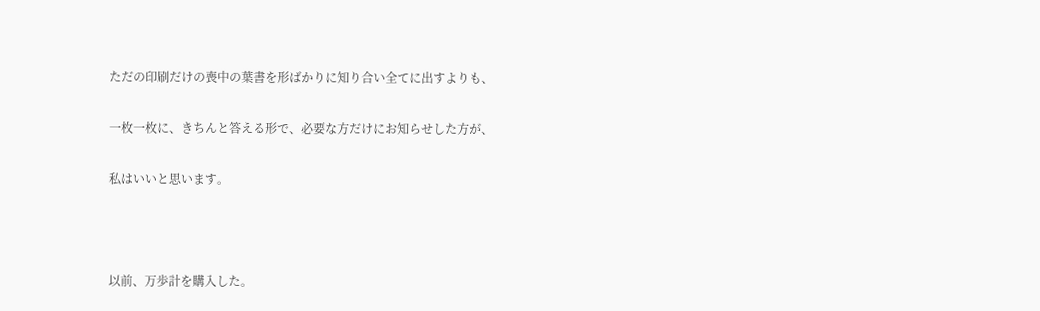ただの印刷だけの喪中の葉書を形ばかりに知り合い全てに出すよりも、

一枚一枚に、きちんと答える形で、必要な方だけにお知らせした方が、

私はいいと思います。



以前、万歩計を購入した。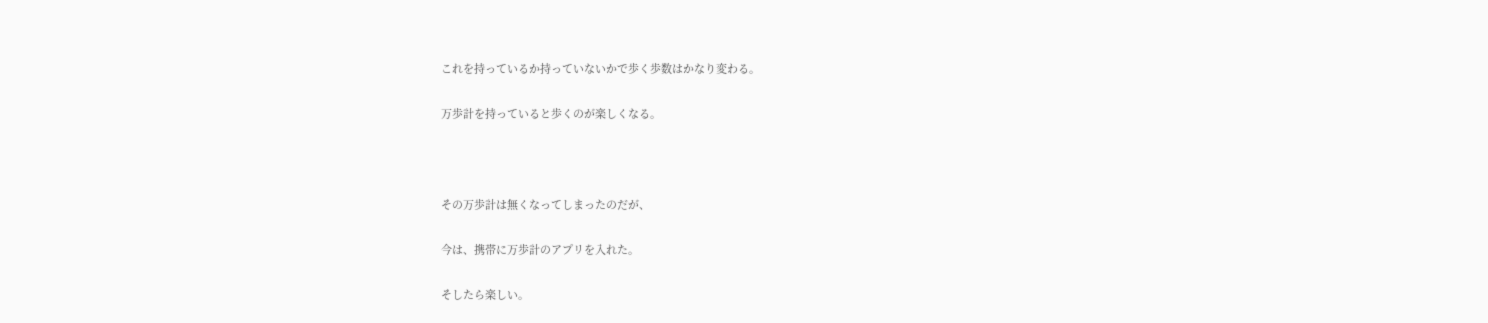これを持っているか持っていないかで歩く歩数はかなり変わる。

万歩計を持っていると歩くのが楽しくなる。



その万歩計は無くなってしまったのだが、

今は、携帯に万歩計のアプリを入れた。

そしたら楽しい。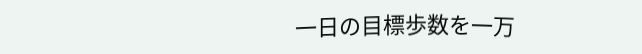一日の目標歩数を一万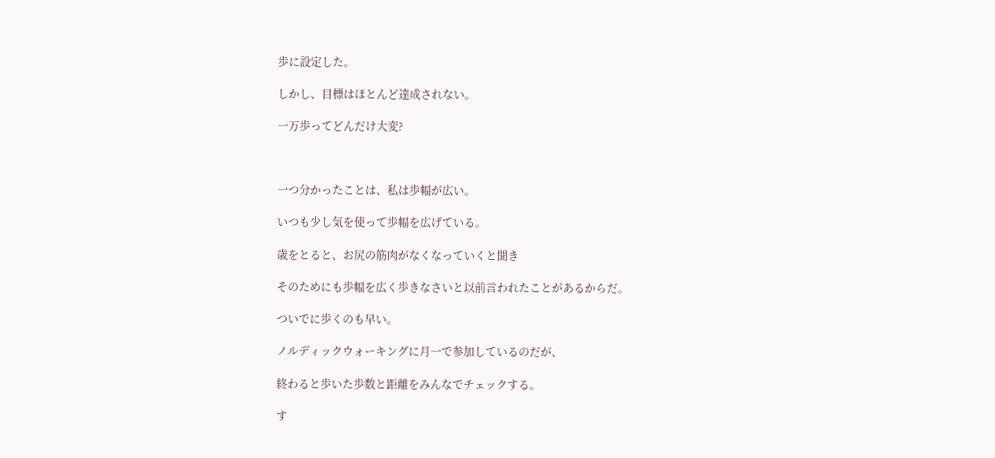歩に設定した。

しかし、目標はほとんど達成されない。

一万歩ってどんだけ大変?



一つ分かったことは、私は歩幅が広い。

いつも少し気を使って歩幅を広げている。

歳をとると、お尻の筋肉がなくなっていくと聞き

そのためにも歩幅を広く歩きなさいと以前言われたことがあるからだ。

ついでに歩くのも早い。

ノルディックウォーキングに月一で参加しているのだが、

終わると歩いた歩数と距離をみんなでチェックする。

す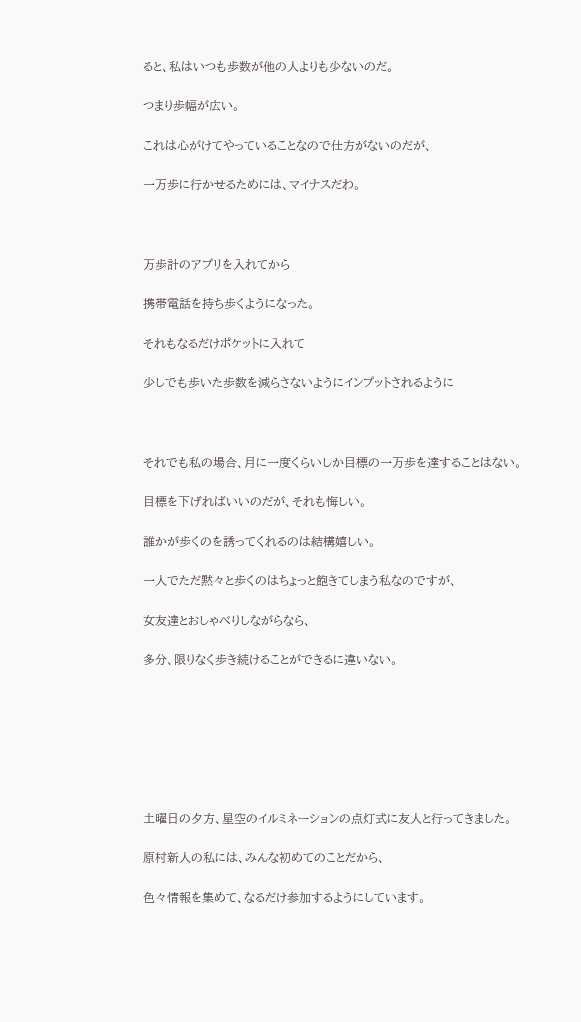ると、私はいつも歩数が他の人よりも少ないのだ。

つまり歩幅が広い。

これは心がけてやっていることなので仕方がないのだが、

一万歩に行かせるためには、マイナスだわ。



万歩計のアプリを入れてから

携帯電話を持ち歩くようになった。

それもなるだけポケットに入れて

少しでも歩いた歩数を減らさないようにインプットされるように



それでも私の場合、月に一度くらいしか目標の一万歩を達することはない。

目標を下げればいいのだが、それも悔しい。

誰かが歩くのを誘ってくれるのは結構嬉しい。

一人でただ黙々と歩くのはちょっと飽きてしまう私なのですが、

女友達とおしゃべりしながらなら、

多分、限りなく歩き続けることができるに違いない。







土曜日の夕方、星空のイルミネーションの点灯式に友人と行ってきました。

原村新人の私には、みんな初めてのことだから、

色々情報を集めて、なるだけ参加するようにしています。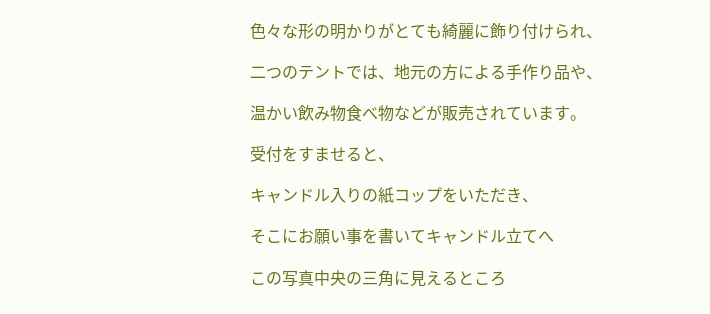色々な形の明かりがとても綺麗に飾り付けられ、

二つのテントでは、地元の方による手作り品や、

温かい飲み物食べ物などが販売されています。

受付をすませると、

キャンドル入りの紙コップをいただき、

そこにお願い事を書いてキャンドル立てへ

この写真中央の三角に見えるところ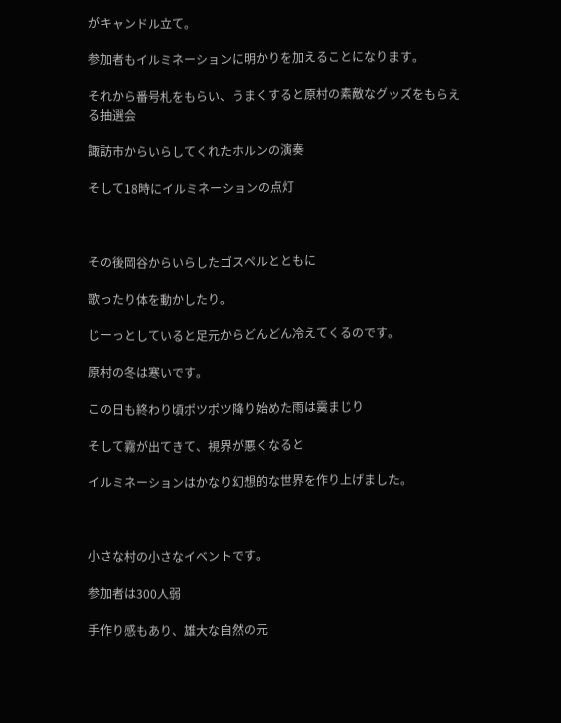がキャンドル立て。

参加者もイルミネーションに明かりを加えることになります。

それから番号札をもらい、うまくすると原村の素敵なグッズをもらえる抽選会

諏訪市からいらしてくれたホルンの演奏

そして18時にイルミネーションの点灯



その後岡谷からいらしたゴスペルとともに

歌ったり体を動かしたり。

じーっとしていると足元からどんどん冷えてくるのです。

原村の冬は寒いです。

この日も終わり頃ポツポツ降り始めた雨は霙まじり

そして霧が出てきて、視界が悪くなると

イルミネーションはかなり幻想的な世界を作り上げました。



小さな村の小さなイベントです。

参加者は300人弱

手作り感もあり、雄大な自然の元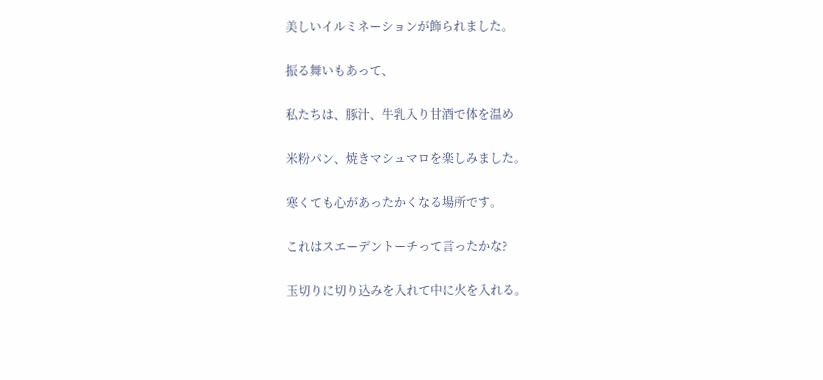美しいイルミネーションが飾られました。

振る舞いもあって、

私たちは、豚汁、牛乳入り甘酒で体を温め

米粉パン、焼きマシュマロを楽しみました。

寒くても心があったかくなる場所です。

これはスエーデントーチって言ったかな?

玉切りに切り込みを入れて中に火を入れる。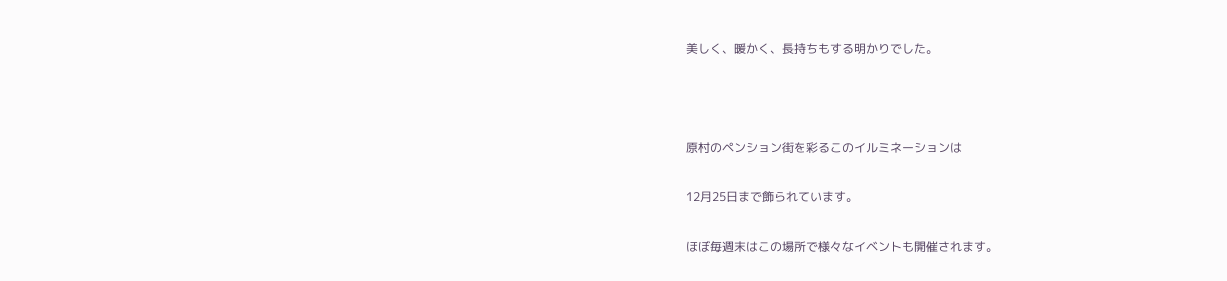美しく、暖かく、長持ちもする明かりでした。



原村のペンション街を彩るこのイルミネーションは

12月25日まで飾られています。

ほぼ毎週末はこの場所で様々なイベントも開催されます。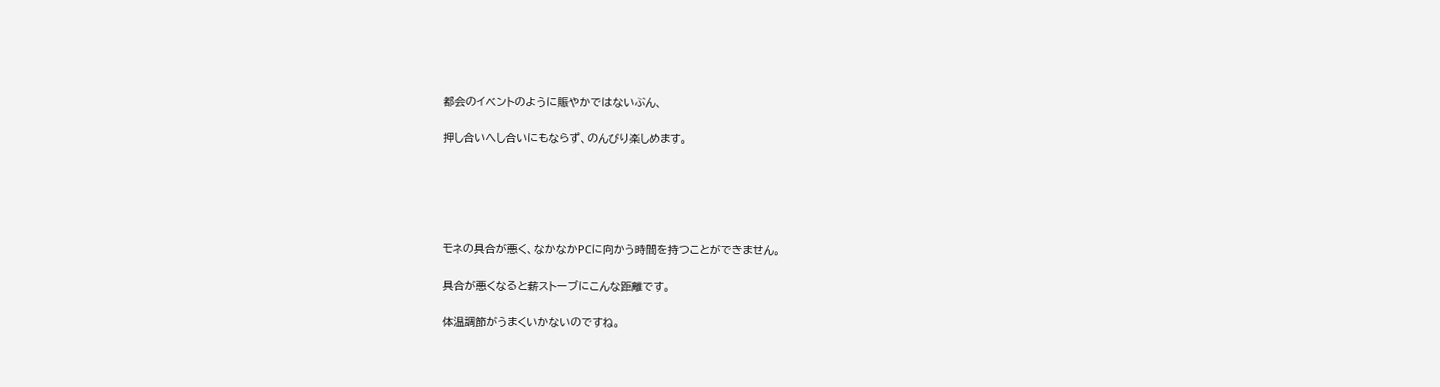都会のイベントのように賑やかではないぶん、

押し合いへし合いにもならず、のんびり楽しめます。





モネの具合が悪く、なかなかPCに向かう時間を持つことができません。

具合が悪くなると薪ストーブにこんな距離です。

体温調節がうまくいかないのですね。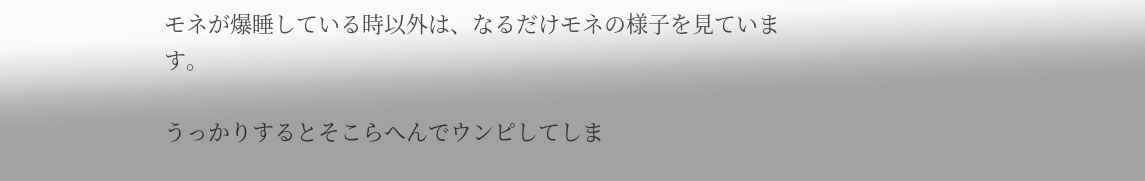モネが爆睡している時以外は、なるだけモネの様子を見ています。

うっかりするとそこらへんでウンピしてしま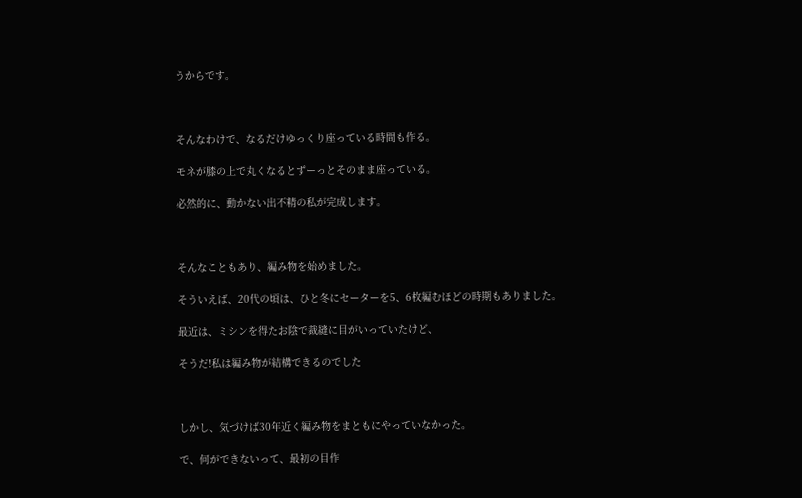うからです。



そんなわけで、なるだけゆっくり座っている時間も作る。

モネが膝の上で丸くなるとずーっとそのまま座っている。

必然的に、動かない出不精の私が完成します。



そんなこともあり、編み物を始めました。

そういえば、20代の頃は、ひと冬にセーターを5、6枚編むほどの時期もありました。

最近は、ミシンを得たお陰で裁縫に目がいっていたけど、

そうだ!私は編み物が結構できるのでした



しかし、気づけば30年近く編み物をまともにやっていなかった。

で、何ができないって、最初の目作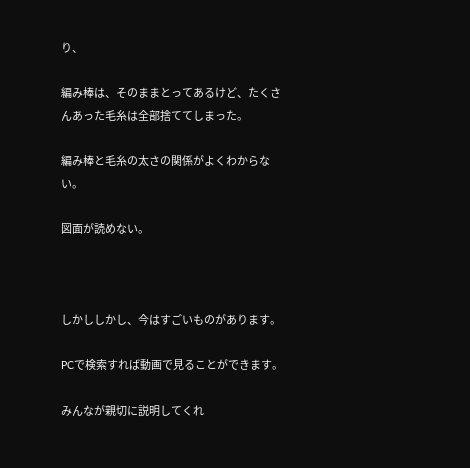り、

編み棒は、そのままとってあるけど、たくさんあった毛糸は全部捨ててしまった。

編み棒と毛糸の太さの関係がよくわからない。

図面が読めない。



しかししかし、今はすごいものがあります。

PCで検索すれば動画で見ることができます。

みんなが親切に説明してくれ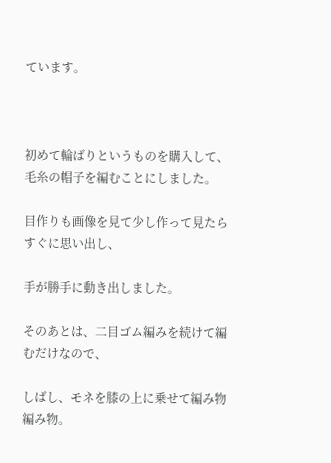ています。



初めて輪ばりというものを購入して、毛糸の帽子を編むことにしました。

目作りも画像を見て少し作って見たらすぐに思い出し、

手が勝手に動き出しました。

そのあとは、二目ゴム編みを続けて編むだけなので、

しばし、モネを膝の上に乗せて編み物編み物。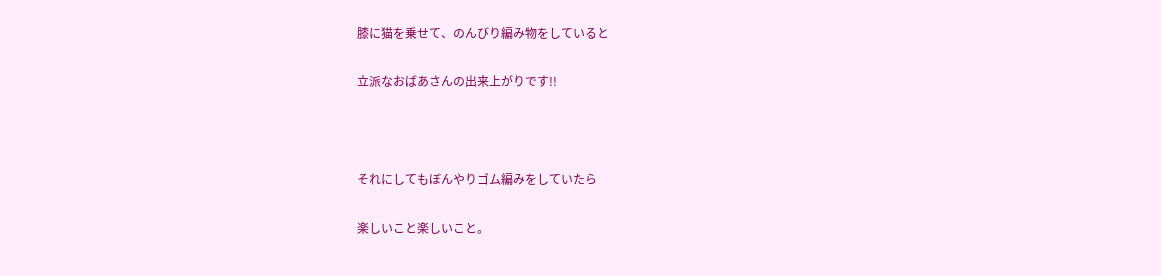膝に猫を乗せて、のんびり編み物をしていると

立派なおばあさんの出来上がりです!!



それにしてもぼんやりゴム編みをしていたら

楽しいこと楽しいこと。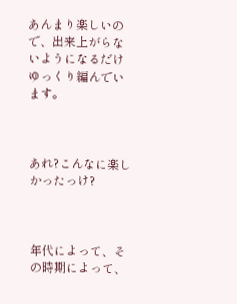あんまり楽しいので、出来上がらないようになるだけゆっくり編んでいます。



あれ?こんなに楽しかったっけ?



年代によって、その時期によって、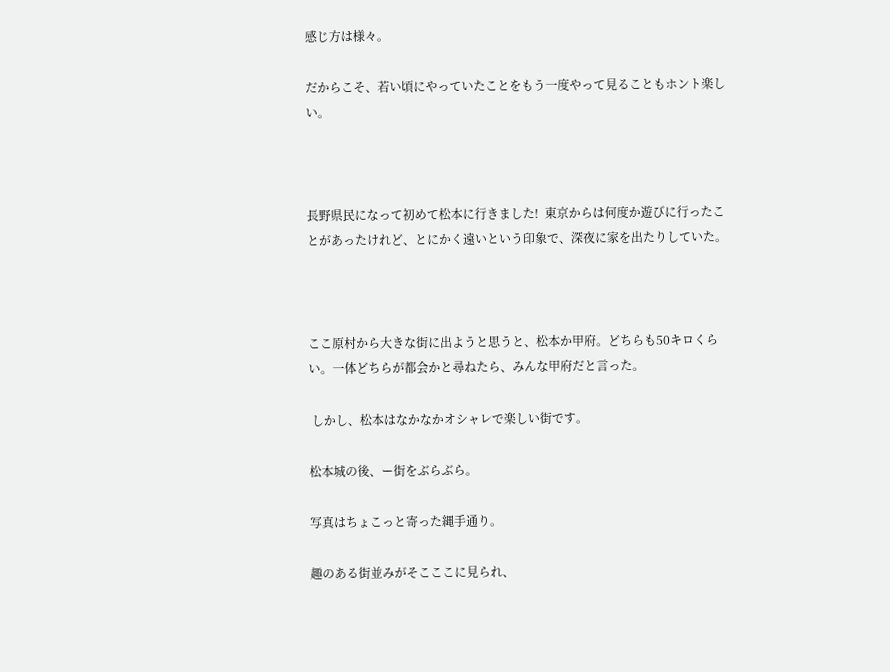感じ方は様々。

だからこそ、若い頃にやっていたことをもう一度やって見ることもホント楽しい。



長野県民になって初めて松本に行きました!  東京からは何度か遊びに行ったことがあったけれど、とにかく遠いという印象で、深夜に家を出たりしていた。



ここ原村から大きな街に出ようと思うと、松本か甲府。どちらも50キロくらい。一体どちらが都会かと尋ねたら、みんな甲府だと言った。

 しかし、松本はなかなかオシャレで楽しい街です。

松本城の後、ー街をぶらぶら。

写真はちょこっと寄った縄手通り。

趣のある街並みがそこここに見られ、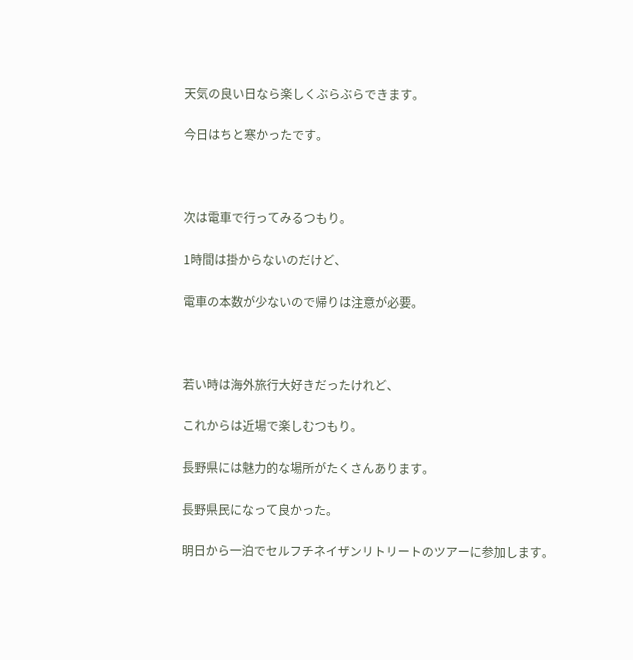天気の良い日なら楽しくぶらぶらできます。

今日はちと寒かったです。



次は電車で行ってみるつもり。

1時間は掛からないのだけど、

電車の本数が少ないので帰りは注意が必要。



若い時は海外旅行大好きだったけれど、

これからは近場で楽しむつもり。

長野県には魅力的な場所がたくさんあります。

長野県民になって良かった。

明日から一泊でセルフチネイザンリトリートのツアーに参加します。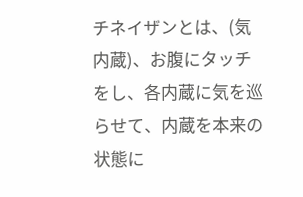チネイザンとは、(気内蔵)、お腹にタッチをし、各内蔵に気を巡らせて、内蔵を本来の状態に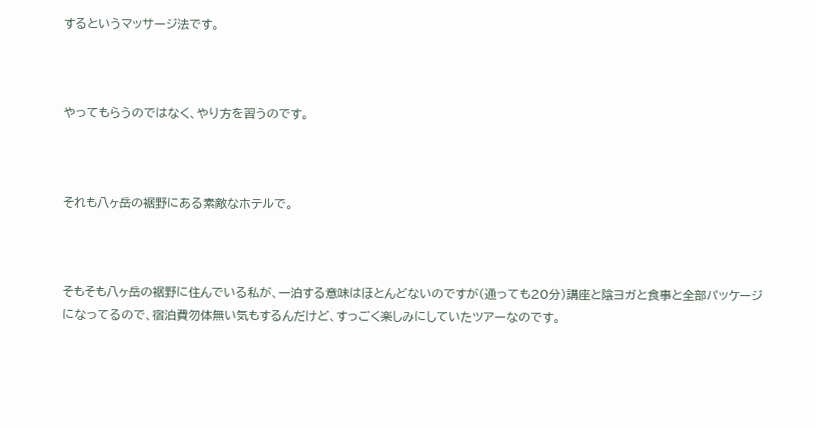するというマッサージ法です。



やってもらうのではなく、やり方を習うのです。



それも八ヶ岳の裾野にある素敵なホテルで。



そもそも八ヶ岳の裾野に住んでいる私が、一泊する意味はほとんどないのですが(通っても20分)講座と陰ヨガと食事と全部パッケージになってるので、宿泊費勿体無い気もするんだけど、すっごく楽しみにしていたツアーなのです。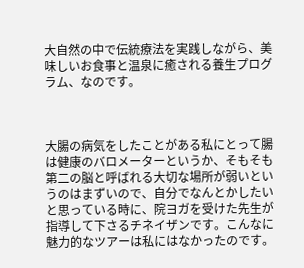大自然の中で伝統療法を実践しながら、美味しいお食事と温泉に癒される養生プログラム、なのです。



大腸の病気をしたことがある私にとって腸は健康のバロメーターというか、そもそも第二の脳と呼ばれる大切な場所が弱いというのはまずいので、自分でなんとかしたいと思っている時に、院ヨガを受けた先生が指導して下さるチネイザンです。こんなに魅力的なツアーは私にはなかったのです。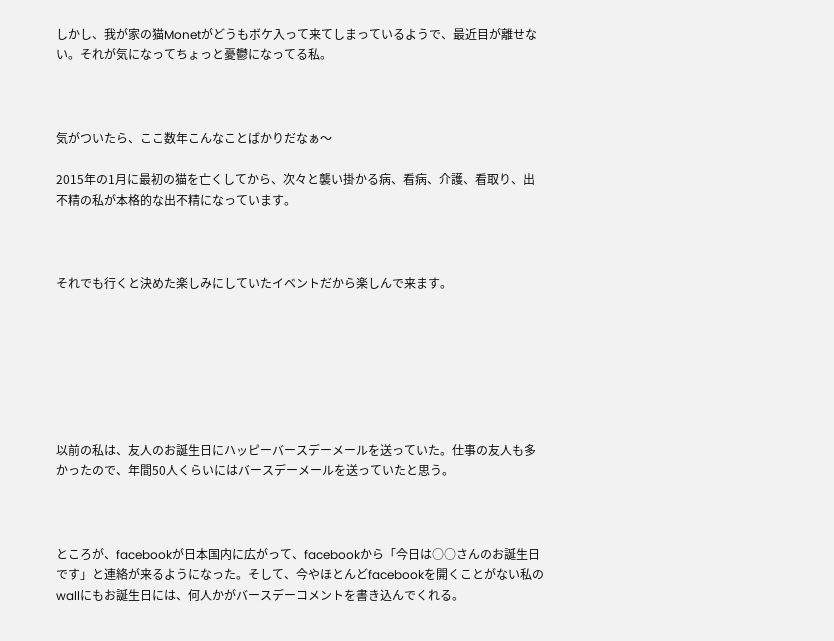しかし、我が家の猫Monetがどうもボケ入って来てしまっているようで、最近目が離せない。それが気になってちょっと憂鬱になってる私。



気がついたら、ここ数年こんなことばかりだなぁ〜

2015年の1月に最初の猫を亡くしてから、次々と襲い掛かる病、看病、介護、看取り、出不精の私が本格的な出不精になっています。



それでも行くと決めた楽しみにしていたイベントだから楽しんで来ます。







以前の私は、友人のお誕生日にハッピーバースデーメールを送っていた。仕事の友人も多かったので、年間50人くらいにはバースデーメールを送っていたと思う。



ところが、facebookが日本国内に広がって、facebookから「今日は○○さんのお誕生日です」と連絡が来るようになった。そして、今やほとんどfacebookを開くことがない私のwallにもお誕生日には、何人かがバースデーコメントを書き込んでくれる。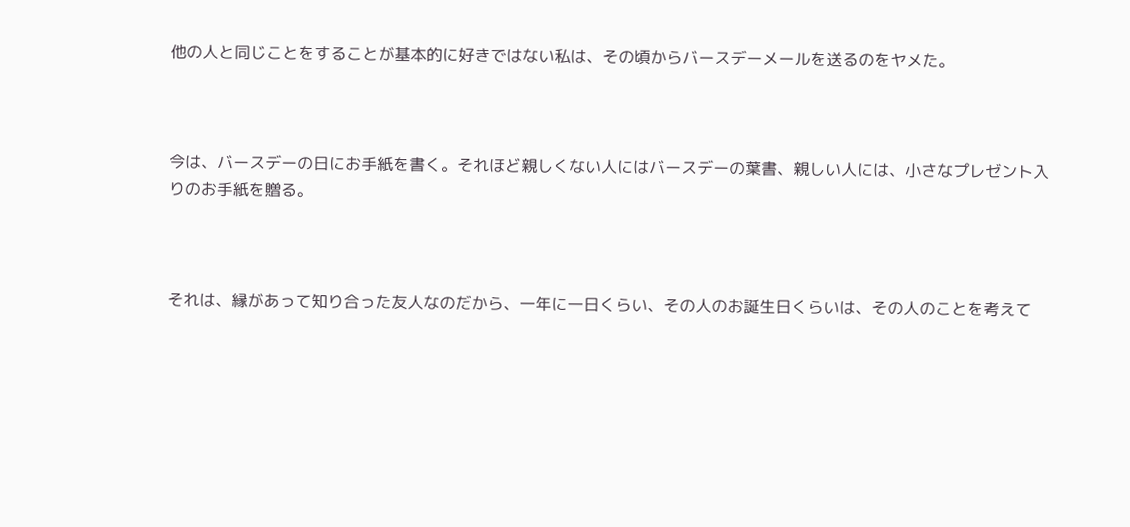他の人と同じことをすることが基本的に好きではない私は、その頃からバースデーメールを送るのをヤメた。



今は、バースデーの日にお手紙を書く。それほど親しくない人にはバースデーの葉書、親しい人には、小さなプレゼント入りのお手紙を贈る。



それは、縁があって知り合った友人なのだから、一年に一日くらい、その人のお誕生日くらいは、その人のことを考えて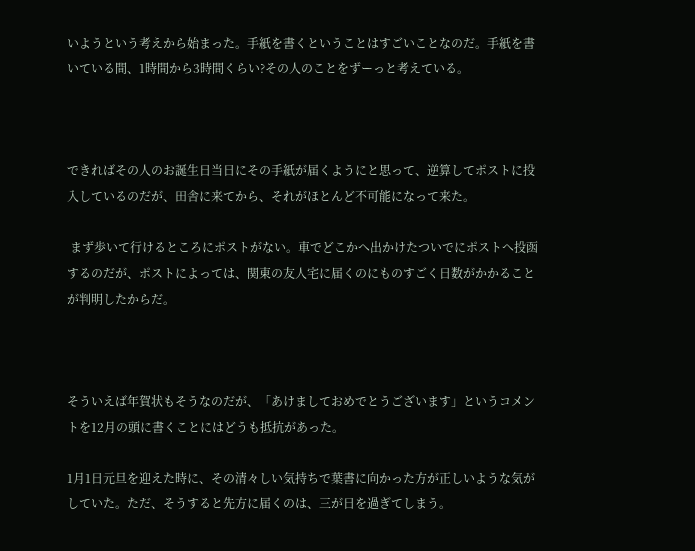いようという考えから始まった。手紙を書くということはすごいことなのだ。手紙を書いている間、1時間から3時間くらい?その人のことをずーっと考えている。



できればその人のお誕生日当日にその手紙が届くようにと思って、逆算してポストに投入しているのだが、田舎に来てから、それがほとんど不可能になって来た。

 まず歩いて行けるところにポストがない。車でどこかへ出かけたついでにポストへ投函するのだが、ポストによっては、関東の友人宅に届くのにものすごく日数がかかることが判明したからだ。



そういえば年賀状もそうなのだが、「あけましておめでとうございます」というコメントを12月の頭に書くことにはどうも抵抗があった。

1月1日元旦を迎えた時に、その清々しい気持ちで葉書に向かった方が正しいような気がしていた。ただ、そうすると先方に届くのは、三が日を過ぎてしまう。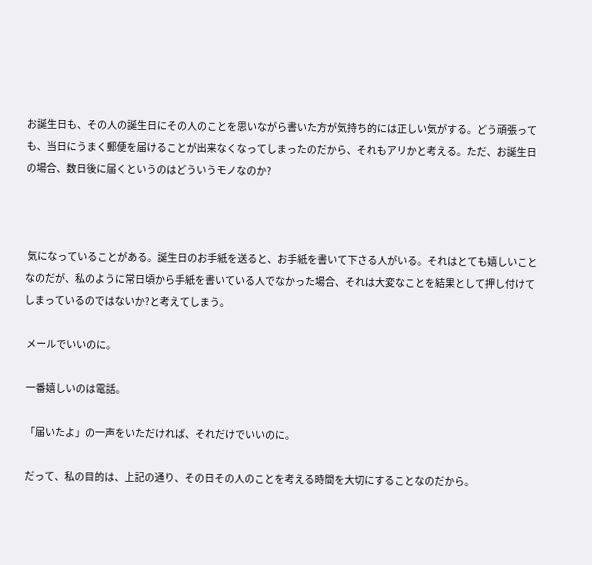お誕生日も、その人の誕生日にその人のことを思いながら書いた方が気持ち的には正しい気がする。どう頑張っても、当日にうまく郵便を届けることが出来なくなってしまったのだから、それもアリかと考える。ただ、お誕生日の場合、数日後に届くというのはどういうモノなのか?



 気になっていることがある。誕生日のお手紙を送ると、お手紙を書いて下さる人がいる。それはとても嬉しいことなのだが、私のように常日頃から手紙を書いている人でなかった場合、それは大変なことを結果として押し付けてしまっているのではないか?と考えてしまう。

 メールでいいのに。

 一番嬉しいのは電話。

 「届いたよ」の一声をいただければ、それだけでいいのに。

 だって、私の目的は、上記の通り、その日その人のことを考える時間を大切にすることなのだから。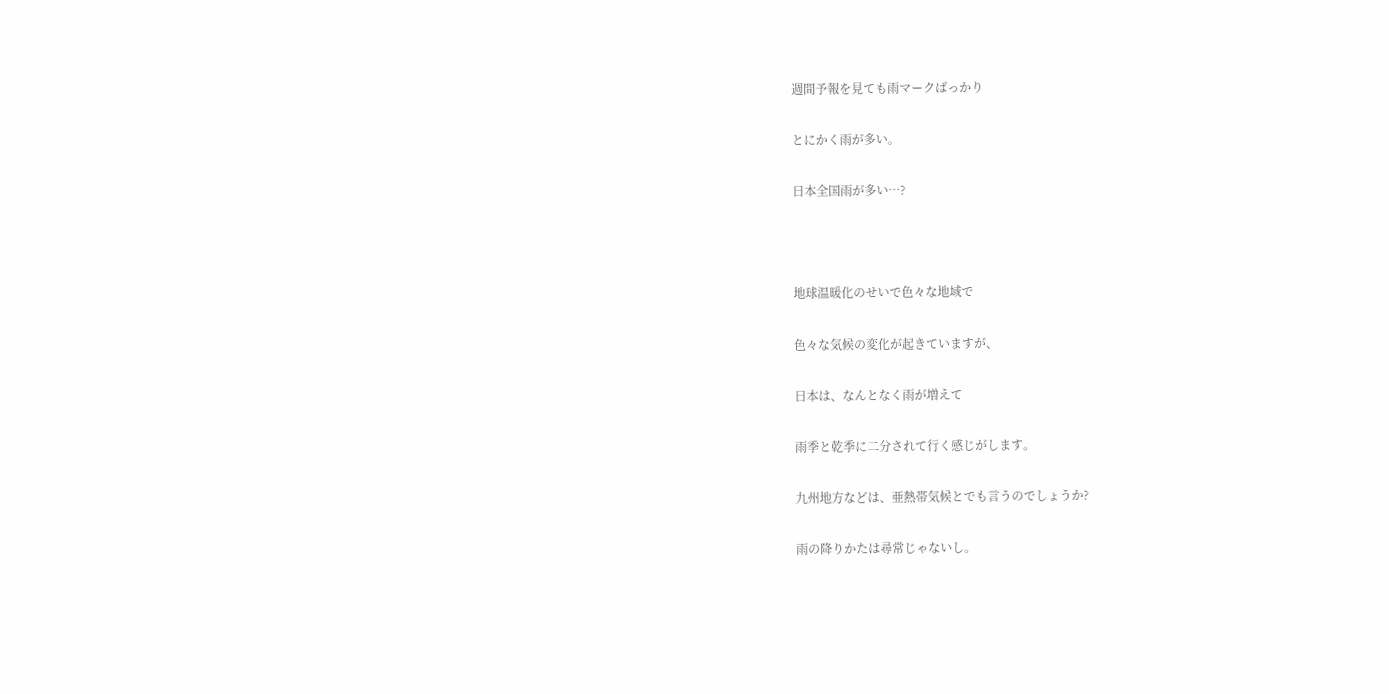週間予報を見ても雨マークばっかり

とにかく雨が多い。

日本全国雨が多い…?



地球温暖化のせいで色々な地域で

色々な気候の変化が起きていますが、

日本は、なんとなく雨が増えて

雨季と乾季に二分されて行く感じがします。

九州地方などは、亜熱帯気候とでも言うのでしょうか?

雨の降りかたは尋常じゃないし。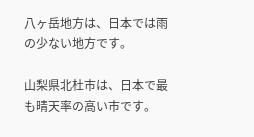八ヶ岳地方は、日本では雨の少ない地方です。

山梨県北杜市は、日本で最も晴天率の高い市です。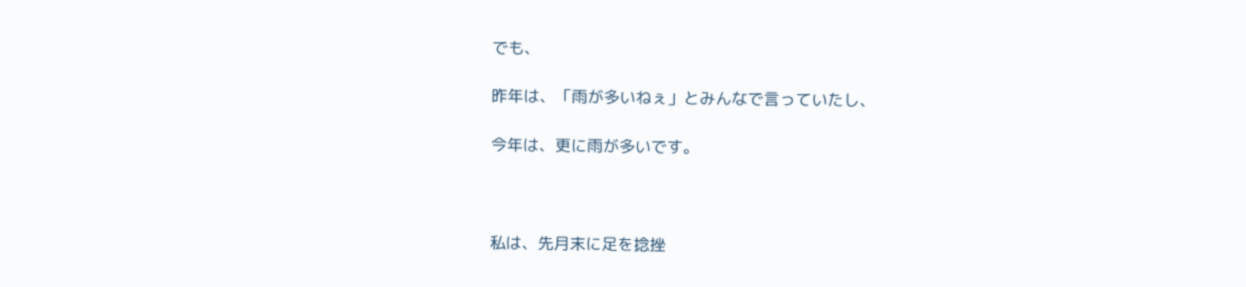でも、

昨年は、「雨が多いねぇ」とみんなで言っていたし、

今年は、更に雨が多いです。



私は、先月末に足を捻挫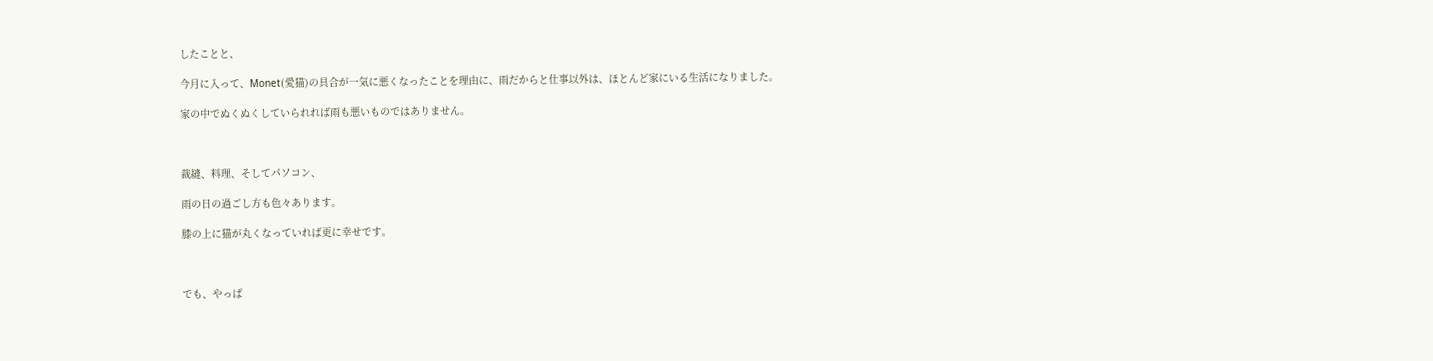したことと、

今月に入って、Monet(愛猫)の具合が一気に悪くなったことを理由に、雨だからと仕事以外は、ほとんど家にいる生活になりました。

家の中でぬくぬくしていられれば雨も悪いものではありません。



裁縫、料理、そしてパソコン、

雨の日の過ごし方も色々あります。

膝の上に猫が丸くなっていれば更に幸せです。



でも、やっぱ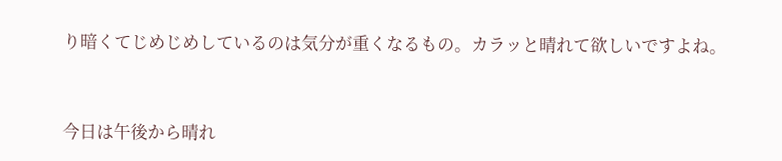り暗くてじめじめしているのは気分が重くなるもの。カラッと晴れて欲しいですよね。



今日は午後から晴れ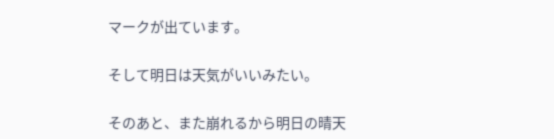マークが出ています。

そして明日は天気がいいみたい。

そのあと、また崩れるから明日の晴天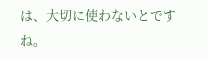は、大切に使わないとですね。